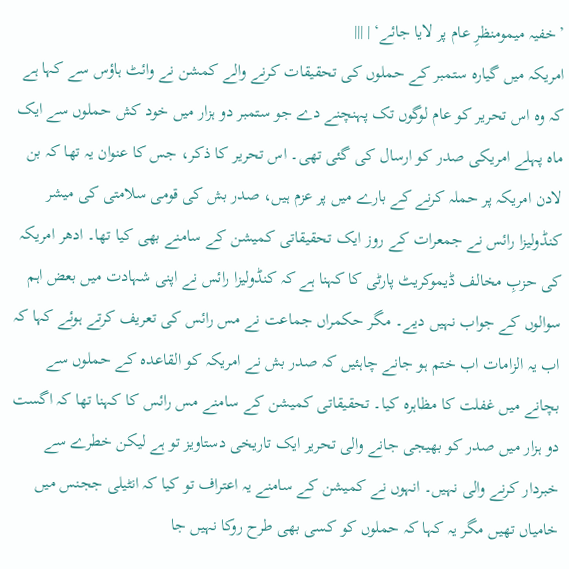’خفیہ میمومنظرِ عام پر لایا جائے‘ | |||
امریکہ میں گیارہ ستمبر کے حملوں کی تحقیقات کرنے والے کمشن نے وائٹ ہاؤس سے کہا ہے کہ وہ اس تحریر کو عام لوگوں تک پہنچنے دے جو ستمبر دو ہزار میں خود کش حملوں سے ایک ماہ پہلے امریکی صدر کو ارسال کی گئی تھی۔ اس تحریر کا ذکر، جس کا عنوان یہ تھا کہ بن لادن امریکہ پر حملہ کرنے کے بارے میں پر عزم ہیں، صدر بش کی قومی سلامتی کی میشر کنڈولیزا رائس نے جمعرات کے روز ایک تحقیقاتی کمیشن کے سامنے بھی کیا تھا۔ ادھر امریکہ کی حزبِ مخالف ڈیموکریٹ پارٹی کا کہنا ہے کہ کنڈولیزا رائس نے اپنی شہادت میں بعض اہم سوالوں کے جواب نہیں دیے۔ مگر حکمراں جماعت نے مس رائس کی تعریف کرتے ہوئے کہا کہ اب یہ الزامات اب ختم ہو جانے چاہئیں کہ صدر بش نے امریکہ کو القاعدہ کے حملوں سے بچانے میں غفلت کا مظاہرہ کیا۔ تحقیقاتی کمیشن کے سامنے مس رائس کا کہنا تھا کہ اگست دو ہزار میں صدر کو بھیجی جانے والی تحریر ایک تاریخی دستاویز تو ہے لیکن خطرے سے خبردار کرنے والی نہیں۔ انہوں نے کمیشن کے سامنے یہ اعتراف تو کیا کہ انٹیلی ججنس میں خامیاں تھیں مگر یہ کہا کہ حملوں کو کسی بھی طرح روکا نہیں جا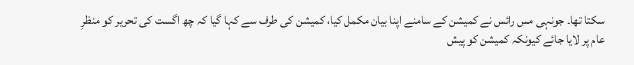سکتا تھا۔ جونہی مس رائس نے کمیشن کے سامنے اپنا بیان مکمل کیا، کمیشن کی طرف سے کہا گیا کہ چھ اگست کی تحریر کو منظرِ عام پر لایا جائے کیونکہ کمیشن کو پیش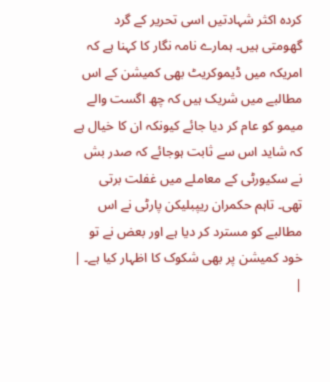کردہ اکثر شہادتیں اسی تحریر کے گرد گھومتی ہیں۔ ہمارے نامہ نگار کا کہنا ہے کہ امریکہ میں ڈیموکریٹ بھی کمیشن کے اس مطالبے میں شریک ہیں کہ چھ اگست والے میمو کو عام کر دیا جائے کیونکہ ان کا خیال ہے کہ شاید اس سے ثابت ہوجائے کہ صدر بش نے سکیورٹی کے معاملے میں غفلت برتی تھی۔ تاہم حکمران ریپبلیکن پارٹی نے اس مطالبے کو مسترد کر دیا ہے اور بعض نے تو خود کمیشن پر بھی شکوک کا اظہار کیا ہے۔ |
|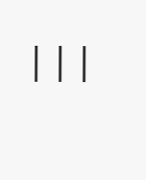|||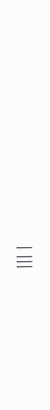| |||